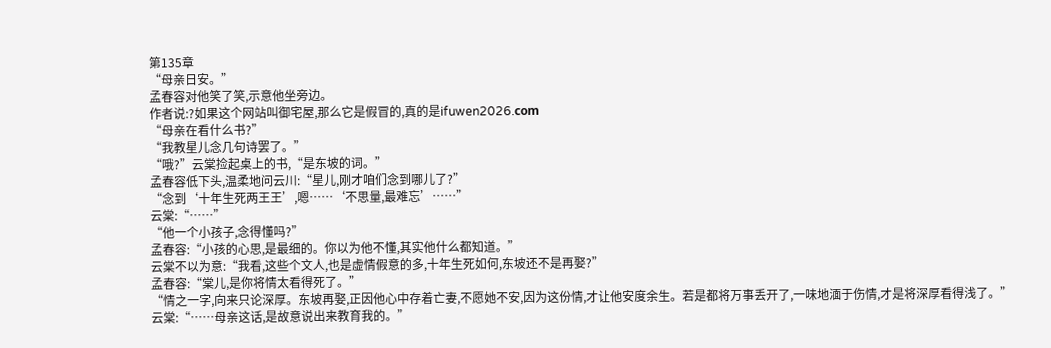第135章
“母亲日安。”
孟春容对他笑了笑,示意他坐旁边。
作者说:?如果这个网站叫御宅屋,那么它是假冒的,真的是ifuwen2026.соm
“母亲在看什么书?”
“我教星儿念几句诗罢了。”
“哦?”云棠捡起桌上的书,“是东坡的词。”
孟春容低下头,温柔地问云川:“星儿,刚才咱们念到哪儿了?”
“念到‘十年生死两王王’,嗯……‘不思量,最难忘’……”
云棠:“……”
“他一个小孩子,念得懂吗?”
孟春容:“小孩的心思,是最细的。你以为他不懂,其实他什么都知道。”
云棠不以为意:“我看,这些个文人,也是虚情假意的多,十年生死如何,东坡还不是再娶?”
孟春容:“棠儿,是你将情太看得死了。”
“情之一字,向来只论深厚。东坡再娶,正因他心中存着亡妻,不愿她不安,因为这份情,才让他安度余生。若是都将万事丢开了,一味地湎于伤情,才是将深厚看得浅了。”
云棠:“……母亲这话,是故意说出来教育我的。”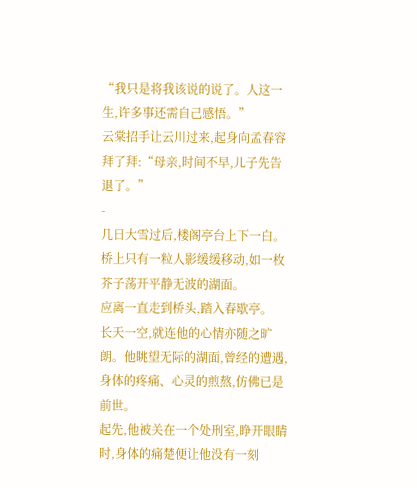“我只是将我该说的说了。人这一生,许多事还需自己感悟。”
云棠招手让云川过来,起身向孟春容拜了拜:“母亲,时间不早,儿子先告退了。”
-
几日大雪过后,楼阁亭台上下一白。桥上只有一粒人影缓缓移动,如一枚芥子荡开平静无波的湖面。
应离一直走到桥头,踏入春歇亭。
长天一空,就连他的心情亦随之旷朗。他眺望无际的湖面,曾经的遭遇,身体的疼痛、心灵的煎熬,仿佛已是前世。
起先,他被关在一个处刑室,睁开眼睛时,身体的痛楚便让他没有一刻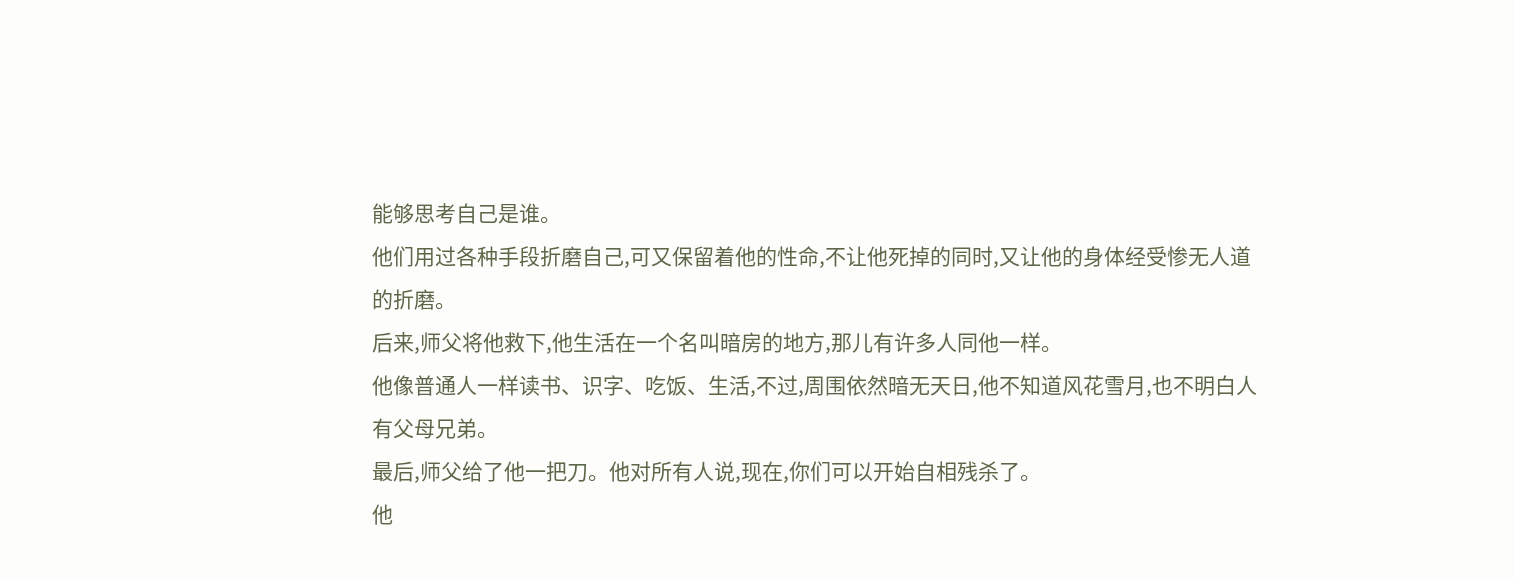能够思考自己是谁。
他们用过各种手段折磨自己,可又保留着他的性命,不让他死掉的同时,又让他的身体经受惨无人道的折磨。
后来,师父将他救下,他生活在一个名叫暗房的地方,那儿有许多人同他一样。
他像普通人一样读书、识字、吃饭、生活,不过,周围依然暗无天日,他不知道风花雪月,也不明白人有父母兄弟。
最后,师父给了他一把刀。他对所有人说,现在,你们可以开始自相残杀了。
他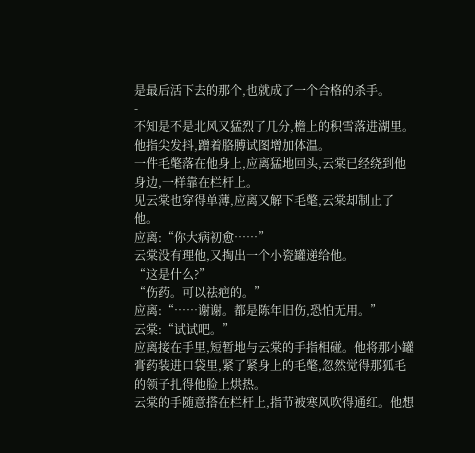是最后活下去的那个,也就成了一个合格的杀手。
-
不知是不是北风又猛烈了几分,檐上的积雪落进湖里。他指尖发抖,蹭着胳膊试图增加体温。
一件毛氅落在他身上,应离猛地回头,云棠已经绕到他身边,一样靠在栏杆上。
见云棠也穿得单薄,应离又解下毛氅,云棠却制止了他。
应离:“你大病初愈……”
云棠没有理他,又掏出一个小瓷罐递给他。
“这是什么?”
“伤药。可以祛疤的。”
应离:“……谢谢。都是陈年旧伤,恐怕无用。”
云棠:“试试吧。”
应离接在手里,短暂地与云棠的手指相碰。他将那小罐膏药装进口袋里,紧了紧身上的毛氅,忽然觉得那狐毛的领子扎得他脸上烘热。
云棠的手随意搭在栏杆上,指节被寒风吹得通红。他想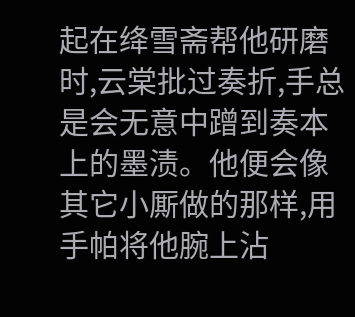起在绛雪斋帮他研磨时,云棠批过奏折,手总是会无意中蹭到奏本上的墨渍。他便会像其它小厮做的那样,用手帕将他腕上沾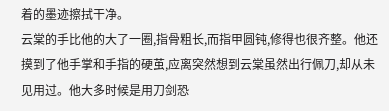着的墨迹擦拭干净。
云棠的手比他的大了一圈,指骨粗长,而指甲圆钝,修得也很齐整。他还摸到了他手掌和手指的硬茧,应离突然想到云棠虽然出行佩刀,却从未见用过。他大多时候是用刀剑恐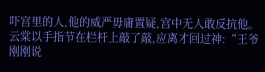吓宫里的人,他的威严毋庸置疑,宫中无人敢反抗他。
云棠以手指节在栏杆上敲了敲,应离才回过神:“王爷刚刚说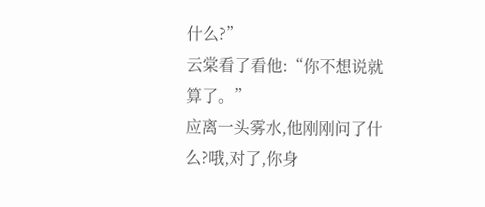什么?”
云棠看了看他:“你不想说就算了。”
应离一头雾水,他刚刚问了什么?哦,对了,你身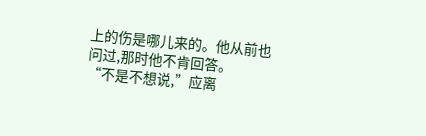上的伤是哪儿来的。他从前也问过,那时他不肯回答。
“不是不想说,”应离